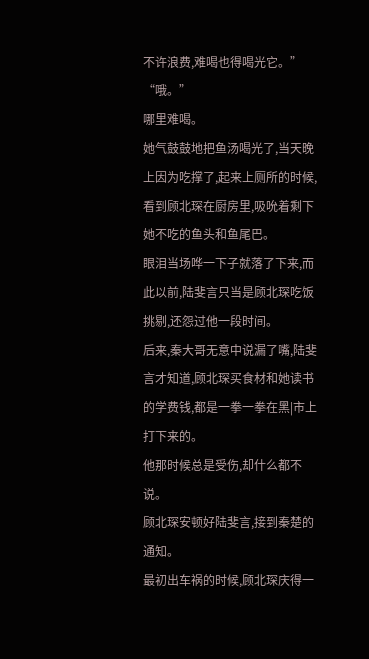不许浪费,难喝也得喝光它。”
“哦。”
哪里难喝。
她气鼓鼓地把鱼汤喝光了,当天晚上因为吃撑了,起来上厕所的时候,看到顾北琛在厨房里,吸吮着剩下她不吃的鱼头和鱼尾巴。
眼泪当场哗一下子就落了下来,而此以前,陆斐言只当是顾北琛吃饭挑剔,还怨过他一段时间。
后来,秦大哥无意中说漏了嘴,陆斐言才知道,顾北琛买食材和她读书的学费钱,都是一拳一拳在黑|市上打下来的。
他那时候总是受伤,却什么都不说。
顾北琛安顿好陆斐言,接到秦楚的通知。
最初出车祸的时候,顾北琛庆得一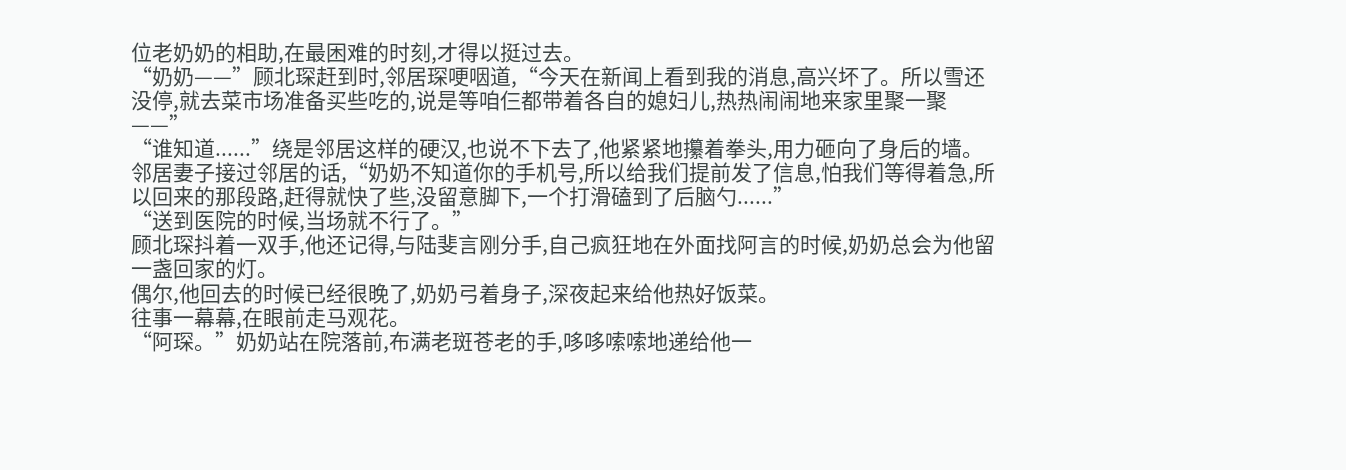位老奶奶的相助,在最困难的时刻,才得以挺过去。
“奶奶——”顾北琛赶到时,邻居琛哽咽道,“今天在新闻上看到我的消息,高兴坏了。所以雪还没停,就去菜市场准备买些吃的,说是等咱仨都带着各自的媳妇儿,热热闹闹地来家里聚一聚——”
“谁知道......”绕是邻居这样的硬汉,也说不下去了,他紧紧地攥着拳头,用力砸向了身后的墙。
邻居妻子接过邻居的话,“奶奶不知道你的手机号,所以给我们提前发了信息,怕我们等得着急,所以回来的那段路,赶得就快了些,没留意脚下,一个打滑磕到了后脑勺......”
“送到医院的时候,当场就不行了。”
顾北琛抖着一双手,他还记得,与陆斐言刚分手,自己疯狂地在外面找阿言的时候,奶奶总会为他留一盏回家的灯。
偶尔,他回去的时候已经很晚了,奶奶弓着身子,深夜起来给他热好饭菜。
往事一幕幕,在眼前走马观花。
“阿琛。”奶奶站在院落前,布满老斑苍老的手,哆哆嗦嗦地递给他一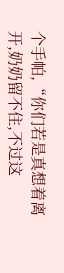个手帕,“你们若是真想着离开,奶奶留不住,不过这